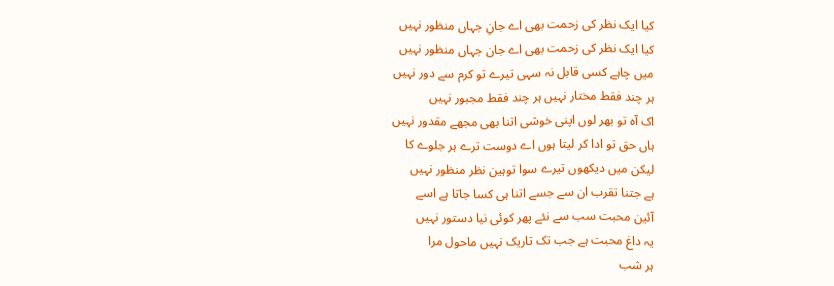کیا ایک نظر کی زحمت بھی اے جانِ جہاں منظور نہیں
کیا ایک نظر کی زحمت بھی اے جان جہاں منظور نہیں
میں چاہے کسی قابل نہ سہی تیرے تو کرم سے دور نہیں
ہر چند فقط مختار نہیں ہر چند فقط مجبور نہیں
اک آہ تو بھر لوں اپنی خوشی اتنا بھی مجھے مقدور نہیں
ہاں حق تو ادا کر لیتا ہوں اے دوست ترے ہر جلوے کا
لیکن میں دیکھوں تیرے سوا توہین نظر منظور نہیں
ہے جتنا تقرب ان سے جسے اتنا ہی کسا جاتا ہے اسے
آئین محبت سب سے نئے پھر کوئی نیا دستور نہیں
یہ داغ محبت ہے جب تک تاریک نہیں ماحول مرا
ہر شب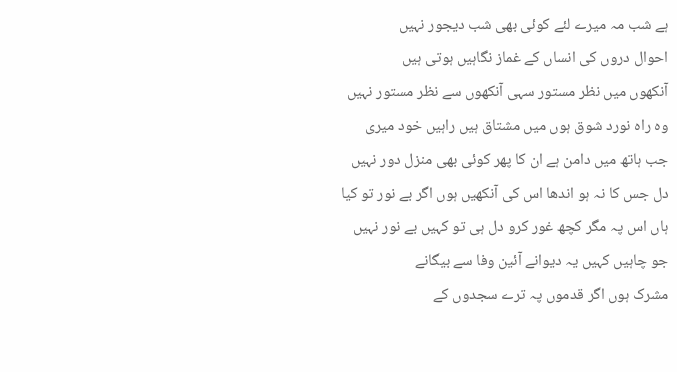ہے شب مہ میرے لئے کوئی بھی شب دیجور نہیں
احوال دروں کی انساں کے غماز نگاہیں ہوتی ہیں
آنکھوں میں نظر مستور سہی آنکھوں سے نظر مستور نہیں
وہ راہ نورد شوق ہوں میں مشتاق ہیں راہیں خود میری
جب ہاتھ میں دامن ہے ان کا پھر کوئی بھی منزل دور نہیں
دل جس کا نہ ہو اندھا اس کی آنکھیں ہوں اگر بے نور تو کیا
ہاں اس پہ مگر کچھ غور کرو دل ہی تو کہیں بے نور نہیں
جو چاہیں کہیں یہ دیوانے آئین وفا سے بیگانے
مشرک ہوں اگر قدموں پہ ترے سجدوں کے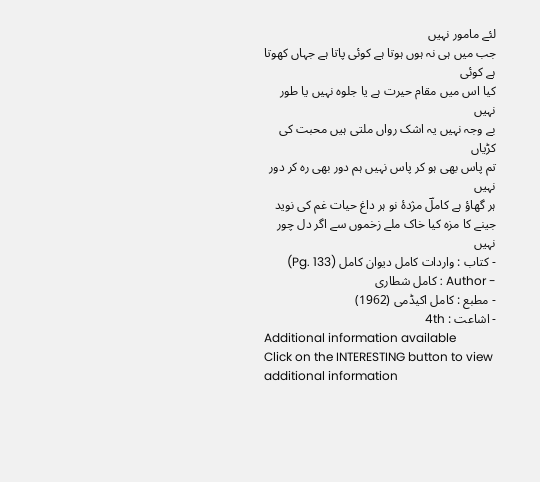لئے مامور نہیں
جب میں ہی نہ ہوں ہوتا ہے کوئی پاتا ہے جہاں کھوتا ہے کوئی
کیا اس میں مقام حیرت ہے یا جلوہ نہیں یا طور نہیں
بے وجہ نہیں یہ اشک رواں ملتی ہیں محبت کی کڑیاں
تم پاس بھی ہو کر پاس نہیں ہم دور بھی رہ کر دور نہیں
ہر گھاؤ ہے کاملؔ مژدۂ نو ہر داغ حیات غم کی نوید
جینے کا مزہ کیا خاک ملے زخموں سے اگر دل چور نہیں
- کتاب : واردات کامل دیوان کامل (Pg. 133)
- Author : کامل شطاری
- مطبع : کامل اکیڈمی (1962)
- اشاعت : 4th
Additional information available
Click on the INTERESTING button to view additional information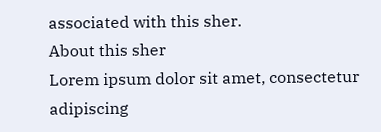associated with this sher.
About this sher
Lorem ipsum dolor sit amet, consectetur adipiscing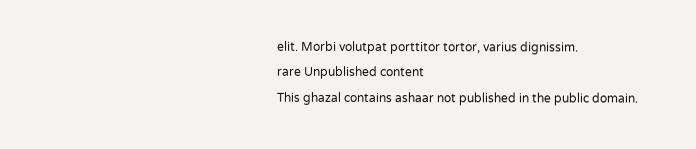elit. Morbi volutpat porttitor tortor, varius dignissim.
rare Unpublished content
This ghazal contains ashaar not published in the public domain.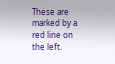These are marked by a red line on the left.